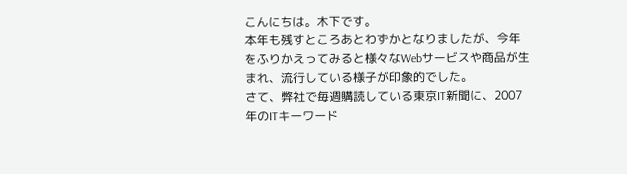こんにちは。木下です。
本年も残すところあとわずかとなりましたが、今年をふりかえってみると様々なWebサービスや商品が生まれ、流行している様子が印象的でした。
さて、弊社で毎週購読している東京IT新聞に、2007年のITキーワード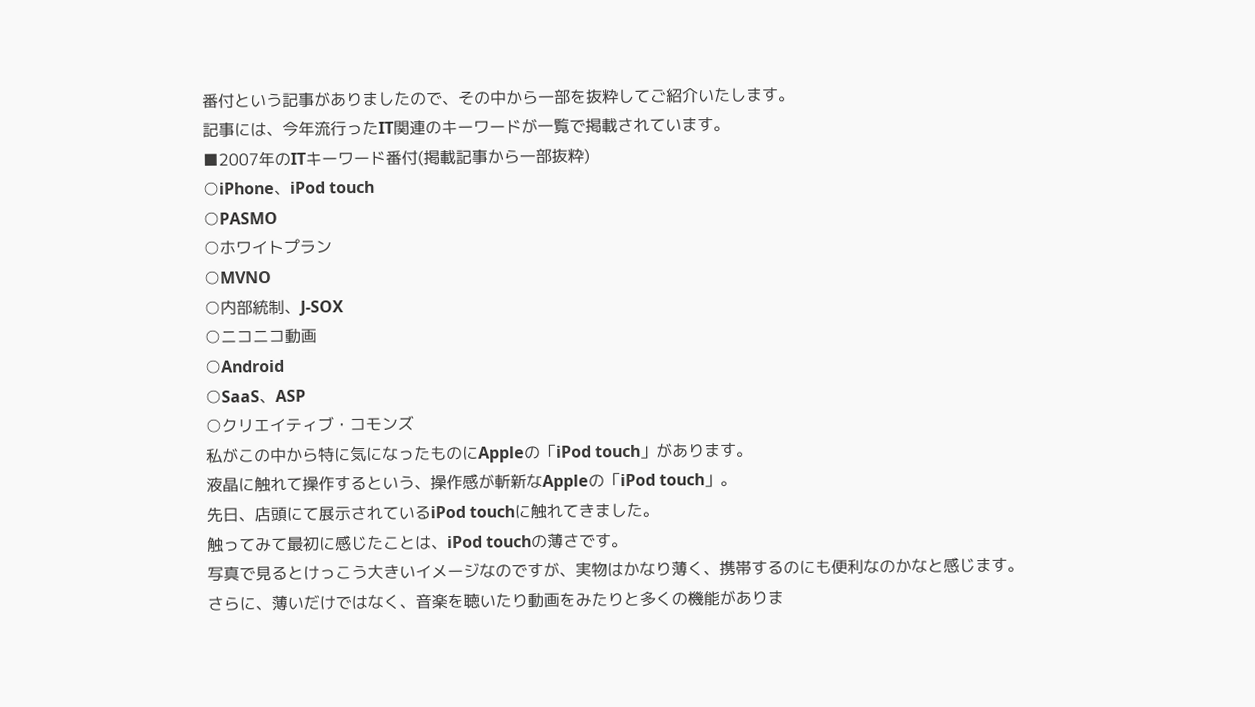番付という記事がありましたので、その中から一部を抜粋してご紹介いたします。
記事には、今年流行ったIT関連のキーワードが一覧で掲載されています。
■2007年のITキーワード番付(掲載記事から一部抜粋)
○iPhone、iPod touch
○PASMO
○ホワイトプラン
○MVNO
○内部統制、J-SOX
○ニコニコ動画
○Android
○SaaS、ASP
○クリエイティブ・コモンズ
私がこの中から特に気になったものにAppleの「iPod touch」があります。
液晶に触れて操作するという、操作感が斬新なAppleの「iPod touch」。
先日、店頭にて展示されているiPod touchに触れてきました。
触ってみて最初に感じたことは、iPod touchの薄さです。
写真で見るとけっこう大きいイメージなのですが、実物はかなり薄く、携帯するのにも便利なのかなと感じます。
さらに、薄いだけではなく、音楽を聴いたり動画をみたりと多くの機能がありま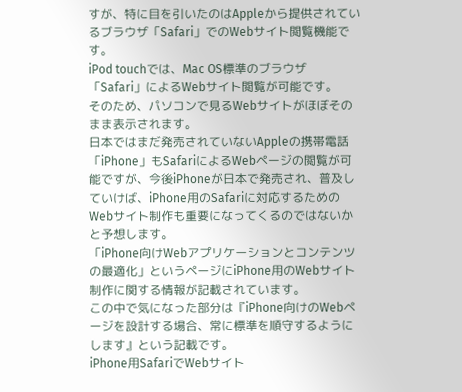すが、特に目を引いたのはAppleから提供されているブラウザ「Safari」でのWebサイト閲覧機能です。
iPod touchでは、Mac OS標準のブラウザ「Safari」によるWebサイト閲覧が可能です。
そのため、パソコンで見るWebサイトがほぼそのまま表示されます。
日本ではまだ発売されていないAppleの携帯電話「iPhone」もSafariによるWebページの閲覧が可能ですが、今後iPhoneが日本で発売され、普及していけば、iPhone用のSafariに対応するためのWebサイト制作も重要になってくるのではないかと予想します。
「iPhone向けWebアプリケーションとコンテンツの最適化」というページにiPhone用のWebサイト制作に関する情報が記載されています。
この中で気になった部分は『iPhone向けのWebページを設計する場合、常に標準を順守するようにします』という記載です。
iPhone用SafariでWebサイト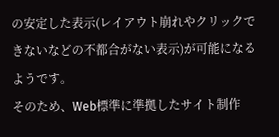の安定した表示(レイアウト崩れやクリックできないなどの不都合がない表示)が可能になるようです。
そのため、Web標準に準拠したサイト制作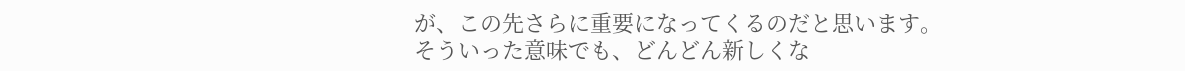が、この先さらに重要になってくるのだと思います。
そういった意味でも、どんどん新しくな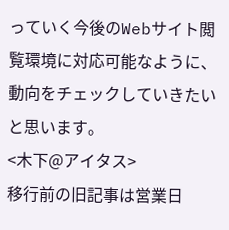っていく今後のWebサイト閲覧環境に対応可能なように、動向をチェックしていきたいと思います。
<木下@アイタス>
移行前の旧記事は営業日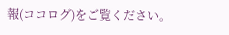報(ココログ)をご覧ください。